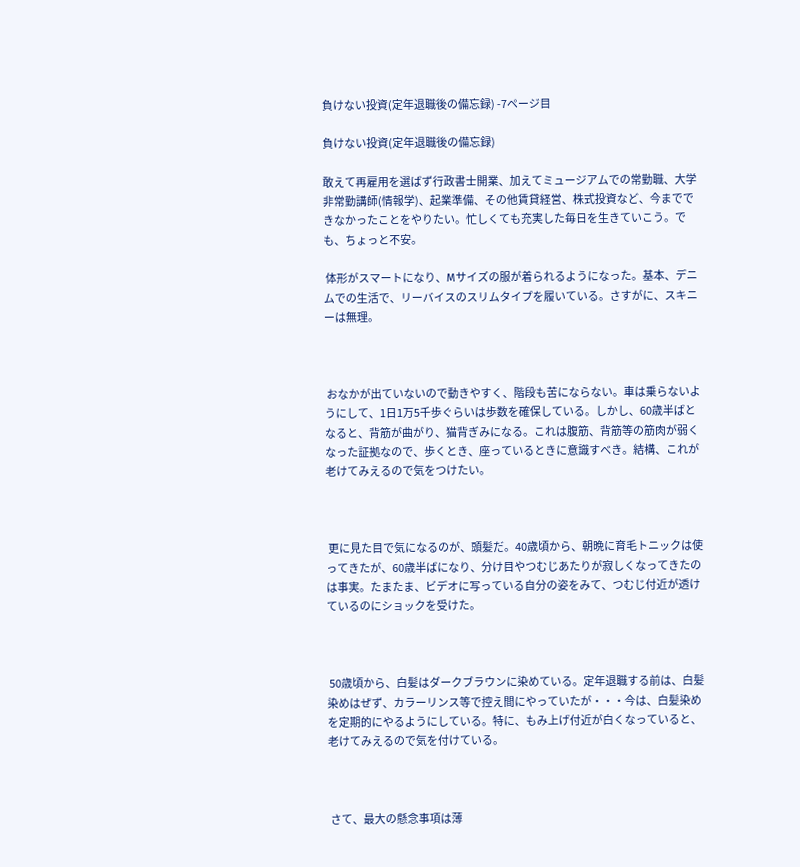負けない投資(定年退職後の備忘録) -7ページ目

負けない投資(定年退職後の備忘録)

敢えて再雇用を選ばず行政書士開業、加えてミュージアムでの常勤職、大学非常勤講師(情報学)、起業準備、その他賃貸経営、株式投資など、今までできなかったことをやりたい。忙しくても充実した毎日を生きていこう。でも、ちょっと不安。

 体形がスマートになり、Mサイズの服が着られるようになった。基本、デニムでの生活で、リーバイスのスリムタイプを履いている。さすがに、スキニーは無理。



 おなかが出ていないので動きやすく、階段も苦にならない。車は乗らないようにして、1日1万5千歩ぐらいは歩数を確保している。しかし、60歳半ばとなると、背筋が曲がり、猫背ぎみになる。これは腹筋、背筋等の筋肉が弱くなった証拠なので、歩くとき、座っているときに意識すべき。結構、これが老けてみえるので気をつけたい。



 更に見た目で気になるのが、頭髪だ。40歳頃から、朝晩に育毛トニックは使ってきたが、60歳半ばになり、分け目やつむじあたりが寂しくなってきたのは事実。たまたま、ビデオに写っている自分の姿をみて、つむじ付近が透けているのにショックを受けた。



 50歳頃から、白髪はダークブラウンに染めている。定年退職する前は、白髪染めはぜず、カラーリンス等で控え間にやっていたが・・・今は、白髪染めを定期的にやるようにしている。特に、もみ上げ付近が白くなっていると、老けてみえるので気を付けている。



 さて、最大の懸念事項は薄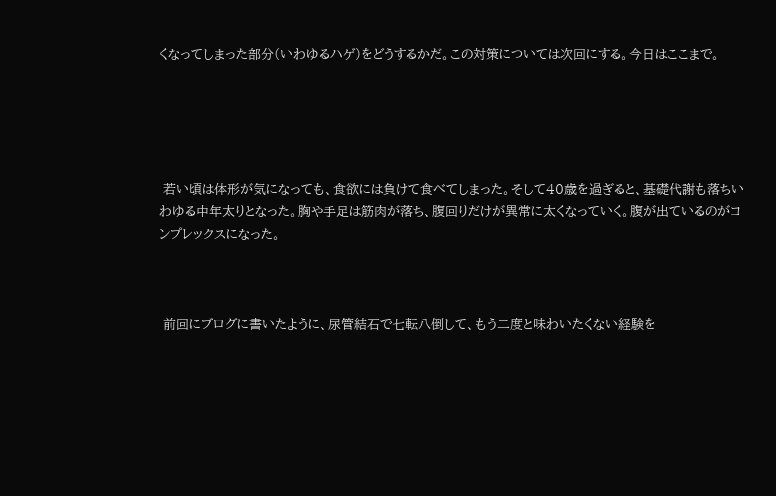くなってしまった部分(いわゆるハゲ)をどうするかだ。この対策については次回にする。今日はここまで。





 若い頃は体形が気になっても、食欲には負けて食べてしまった。そして40歳を過ぎると、基礎代謝も落ちいわゆる中年太りとなった。胸や手足は筋肉が落ち、腹回りだけが異常に太くなっていく。腹が出ているのがコンプレックスになった。



 前回にブログに書いたように、尿管結石で七転八倒して、もう二度と味わいたくない経験を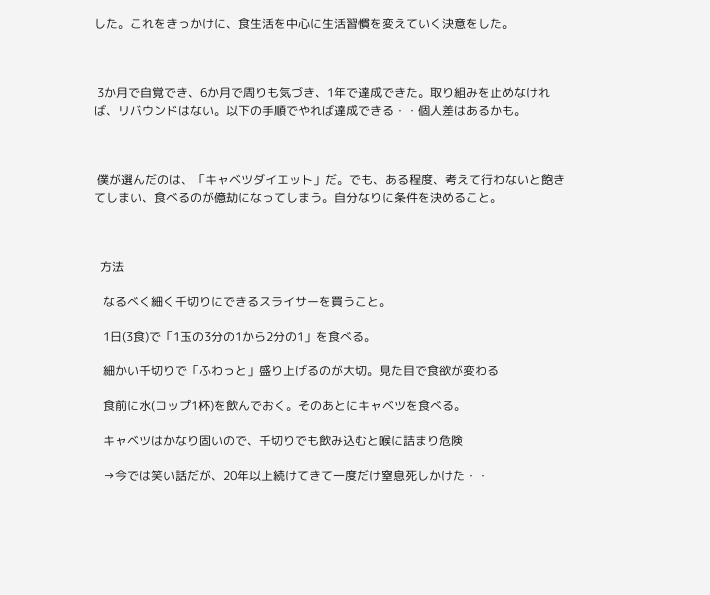した。これをきっかけに、食生活を中心に生活習慣を変えていく決意をした。



 3か月で自覚でき、6か月で周りも気づき、1年で達成できた。取り組みを止めなければ、リバウンドはない。以下の手順でやれば達成できる・・個人差はあるかも。



 僕が選んだのは、「キャベツダイエット」だ。でも、ある程度、考えて行わないと飽きてしまい、食べるのが億劫になってしまう。自分なりに条件を決めること。



  方法

   なるべく細く千切りにできるスライサーを買うこと。

   1日(3食)で「1玉の3分の1から2分の1」を食べる。

   細かい千切りで「ふわっと」盛り上げるのが大切。見た目で食欲が変わる

   食前に水(コップ1杯)を飲んでおく。そのあとにキャベツを食べる。

   キャベツはかなり固いので、千切りでも飲み込むと喉に詰まり危険

   →今では笑い話だが、20年以上続けてきて一度だけ窒息死しかけた・・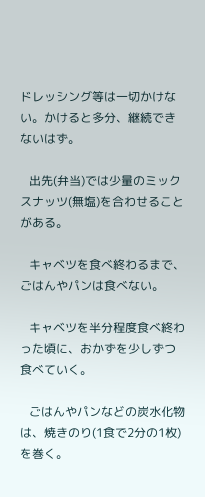ドレッシング等は一切かけない。かけると多分、継続できないはず。

   出先(弁当)では少量のミックスナッツ(無塩)を合わせることがある。

   キャベツを食べ終わるまで、ごはんやパンは食べない。

   キャベツを半分程度食べ終わった頃に、おかずを少しずつ食べていく。

   ごはんやパンなどの炭水化物は、焼きのり(1食で2分の1枚)を巻く。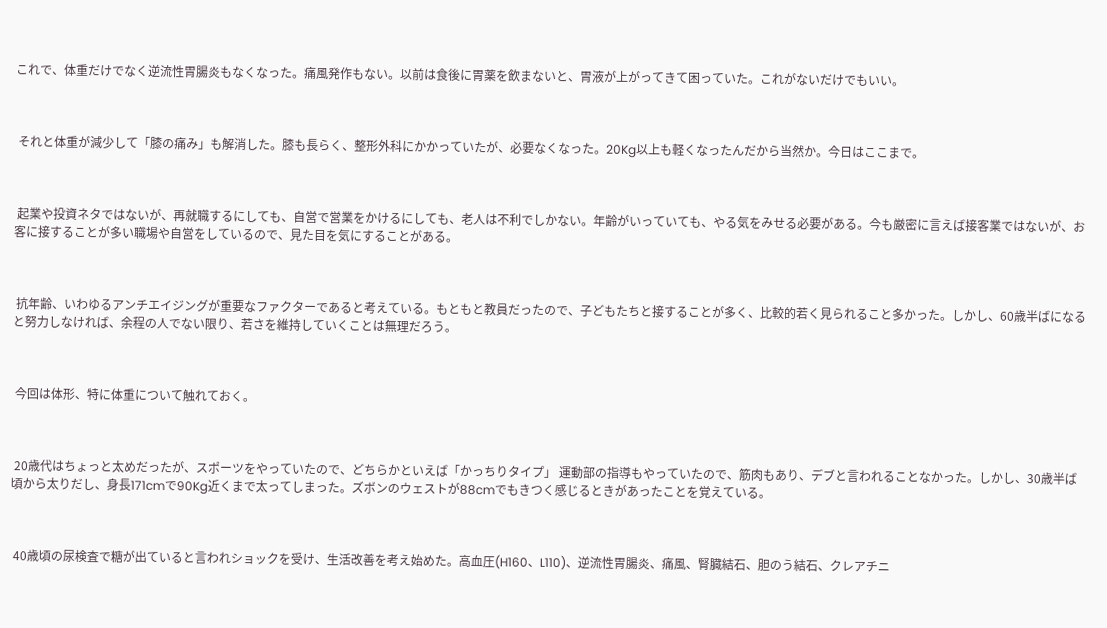これで、体重だけでなく逆流性胃腸炎もなくなった。痛風発作もない。以前は食後に胃薬を飲まないと、胃液が上がってきて困っていた。これがないだけでもいい。



 それと体重が減少して「膝の痛み」も解消した。膝も長らく、整形外科にかかっていたが、必要なくなった。20Kg以上も軽くなったんだから当然か。今日はここまで。



 起業や投資ネタではないが、再就職するにしても、自営で営業をかけるにしても、老人は不利でしかない。年齢がいっていても、やる気をみせる必要がある。今も厳密に言えば接客業ではないが、お客に接することが多い職場や自営をしているので、見た目を気にすることがある。



 抗年齢、いわゆるアンチエイジングが重要なファクターであると考えている。もともと教員だったので、子どもたちと接することが多く、比較的若く見られること多かった。しかし、60歳半ばになると努力しなければ、余程の人でない限り、若さを維持していくことは無理だろう。



 今回は体形、特に体重について触れておく。



 20歳代はちょっと太めだったが、スポーツをやっていたので、どちらかといえば「かっちりタイプ」 運動部の指導もやっていたので、筋肉もあり、デブと言われることなかった。しかし、30歳半ば頃から太りだし、身長171cmで90Kg近くまで太ってしまった。ズボンのウェストが88cmでもきつく感じるときがあったことを覚えている。



 40歳頃の尿検査で糖が出ていると言われショックを受け、生活改善を考え始めた。高血圧(H160、L110)、逆流性胃腸炎、痛風、腎臓結石、胆のう結石、クレアチニ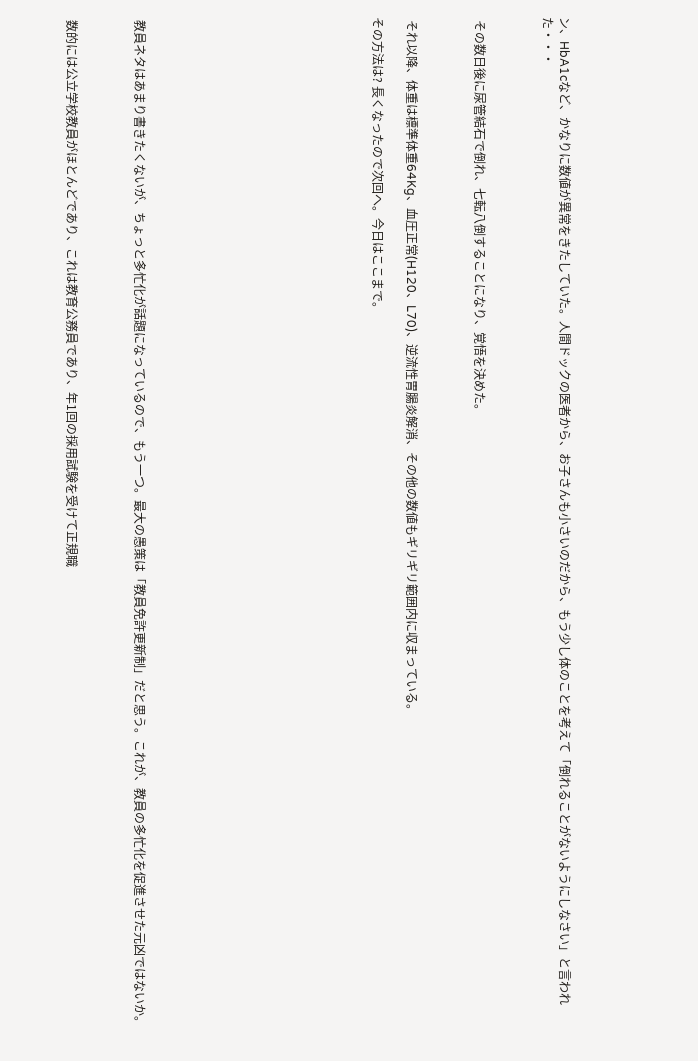ン、HbA1cなど、かなりに数値が異常をきたしていた。人間ドックの医者から、お子さんも小さいのだから、もう少し体のことを考えて「倒れることがないようにしなさい」と言われた・・・



 その数日後に尿管結石で倒れ、七転八倒することになり、覚悟を決めた。



 それ以降、体重は標準体重64Kg、血圧正常(H120、L70)、逆流性胃腸炎解消、その他の数値もギリギリ範囲内に収まっている。

その方法は? 長くなったので次回へ。今日はここまで。













 教員ネタはあまり書きたくないが、ちょっと多忙化が話題になっているので、もう一つ。最大の愚策は「教員免許更新制」だと思う。これが、教員の多忙化を促進させた元凶ではないか。



 数的には公立学校教員がほとんどであり、これは教育公務員であり、年1回の採用試験を受けて正規職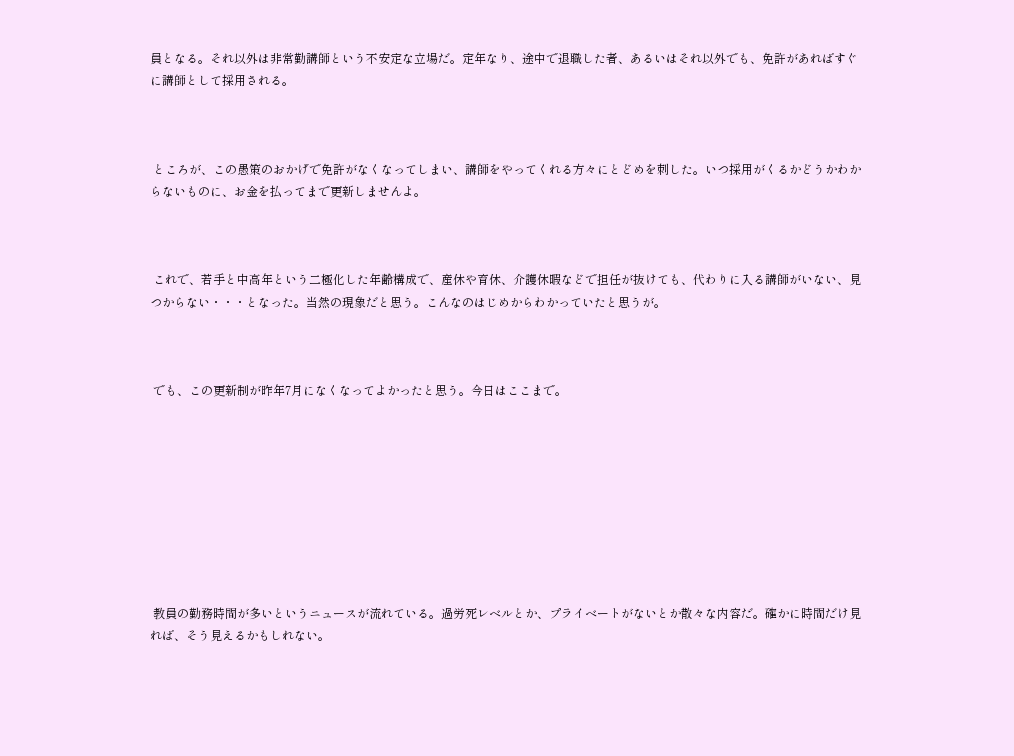員となる。それ以外は非常勤講師という不安定な立場だ。定年なり、途中で退職した者、あるいはそれ以外でも、免許があればすぐに講師として採用される。



 ところが、この愚策のおかげで免許がなくなってしまい、講師をやってくれる方々にとどめを刺した。いつ採用がくるかどうかわからないものに、お金を払ってまで更新しませんよ。



 これで、若手と中高年という二極化した年齢構成で、産休や育休、介護休暇などで担任が抜けても、代わりに入る講師がいない、見つからない・・・となった。当然の現象だと思う。こんなのはじめからわかっていたと思うが。



 でも、この更新制が昨年7月になくなってよかったと思う。今日はここまで。









 教員の勤務時間が多いというニュースが流れている。過労死レベルとか、プライベートがないとか散々な内容だ。確かに時間だけ見れば、そう見えるかもしれない。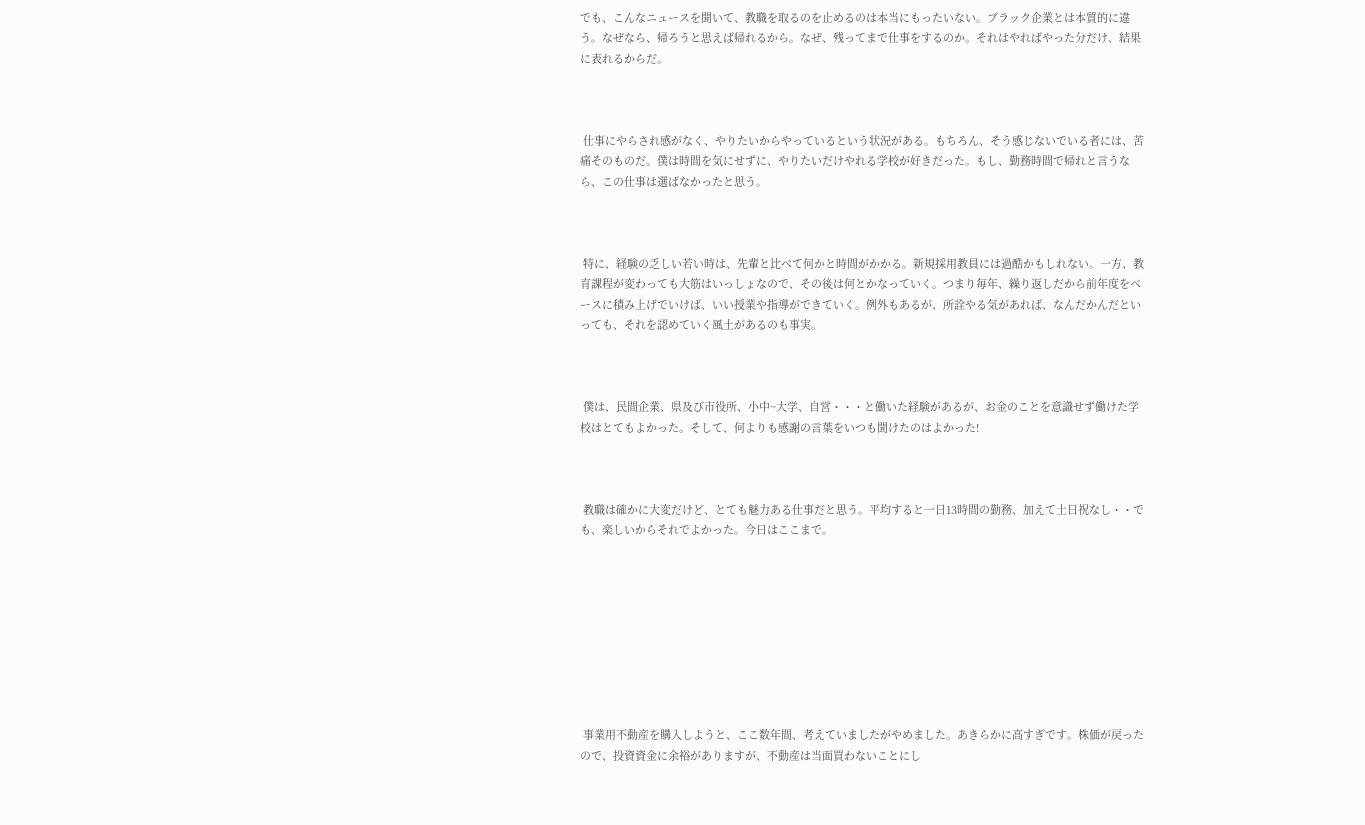でも、こんなニュースを聞いて、教職を取るのを止めるのは本当にもったいない。ブラック企業とは本質的に違う。なぜなら、帰ろうと思えば帰れるから。なぜ、残ってまで仕事をするのか。それはやればやった分だけ、結果に表れるからだ。



 仕事にやらされ感がなく、やりたいからやっているという状況がある。もちろん、そう感じないでいる者には、苦痛そのものだ。僕は時間を気にせずに、やりたいだけやれる学校が好きだった。もし、勤務時間で帰れと言うなら、この仕事は選ばなかったと思う。



 特に、経験の乏しい若い時は、先輩と比べて何かと時間がかかる。新規採用教員には過酷かもしれない。一方、教育課程が変わっても大筋はいっしょなので、その後は何とかなっていく。つまり毎年、繰り返しだから前年度をベースに積み上げでいけば、いい授業や指導ができていく。例外もあるが、所詮やる気があれば、なんだかんだといっても、それを認めていく風土があるのも事実。



 僕は、民間企業、県及び市役所、小中~大学、自営・・・と働いた経験があるが、お金のことを意識せず働けた学校はとてもよかった。そして、何よりも感謝の言葉をいつも聞けたのはよかった!



 教職は確かに大変だけど、とても魅力ある仕事だと思う。平均すると一日13時間の勤務、加えて土日祝なし・・でも、楽しいからそれでよかった。今日はここまで。









 事業用不動産を購入しようと、ここ数年間、考えていましたがやめました。あきらかに高すぎです。株価が戻ったので、投資資金に余裕がありますが、不動産は当面買わないことにし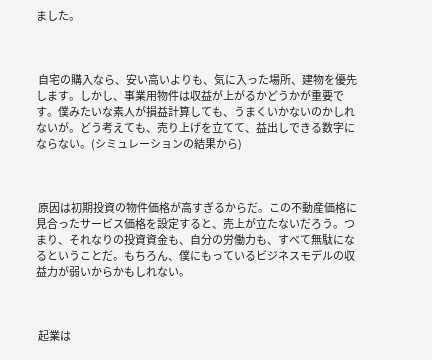ました。



 自宅の購入なら、安い高いよりも、気に入った場所、建物を優先します。しかし、事業用物件は収益が上がるかどうかが重要です。僕みたいな素人が損益計算しても、うまくいかないのかしれないが。どう考えても、売り上げを立てて、益出しできる数字にならない。(シミュレーションの結果から)



 原因は初期投資の物件価格が高すぎるからだ。この不動産価格に見合ったサービス価格を設定すると、売上が立たないだろう。つまり、それなりの投資資金も、自分の労働力も、すべて無駄になるということだ。もちろん、僕にもっているビジネスモデルの収益力が弱いからかもしれない。



 起業は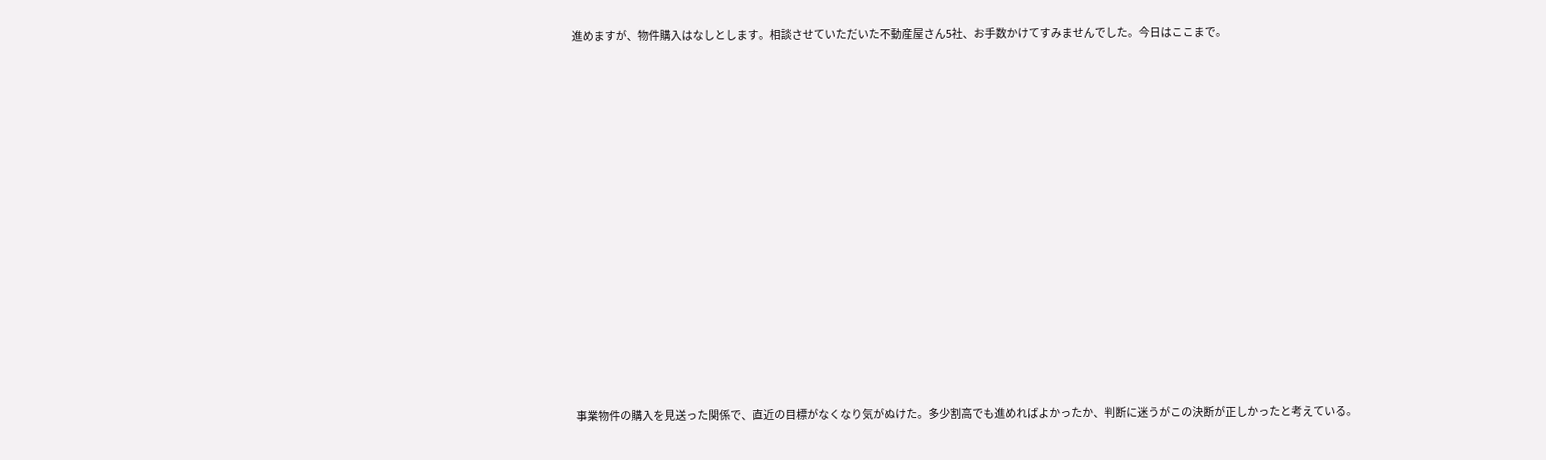進めますが、物件購入はなしとします。相談させていただいた不動産屋さん5社、お手数かけてすみませんでした。今日はここまで。















 事業物件の購入を見送った関係で、直近の目標がなくなり気がぬけた。多少割高でも進めればよかったか、判断に迷うがこの決断が正しかったと考えている。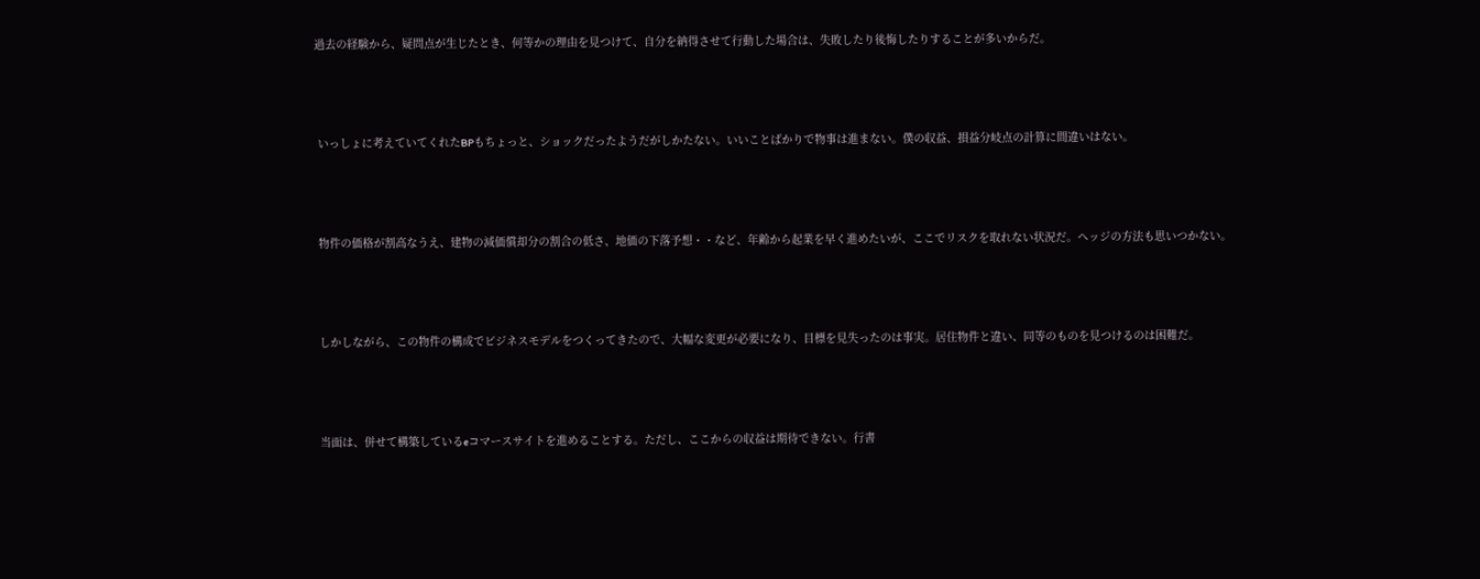過去の経験から、疑問点が生じたとき、何等かの理由を見つけて、自分を納得させて行動した場合は、失敗したり後悔したりすることが多いからだ。



 いっしょに考えていてくれたBPもちょっと、ショックだったようだがしかたない。いいことばかりで物事は進まない。僕の収益、損益分岐点の計算に間違いはない。



 物件の価格が割高なうえ、建物の減価償却分の割合の低さ、地価の下落予想・・など、年齢から起業を早く進めたいが、ここでリスクを取れない状況だ。ヘッジの方法も思いつかない。



 しかしながら、この物件の構成でビジネスモデルをつくってきたので、大幅な変更が必要になり、目標を見失ったのは事実。居住物件と違い、同等のものを見つけるのは困難だ。



 当面は、併せて構築しているeコマースサイトを進めることする。ただし、ここからの収益は期待できない。行書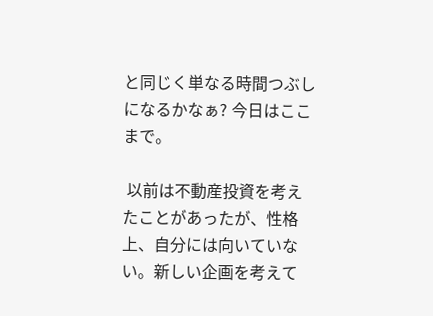と同じく単なる時間つぶしになるかなぁ? 今日はここまで。

 以前は不動産投資を考えたことがあったが、性格上、自分には向いていない。新しい企画を考えて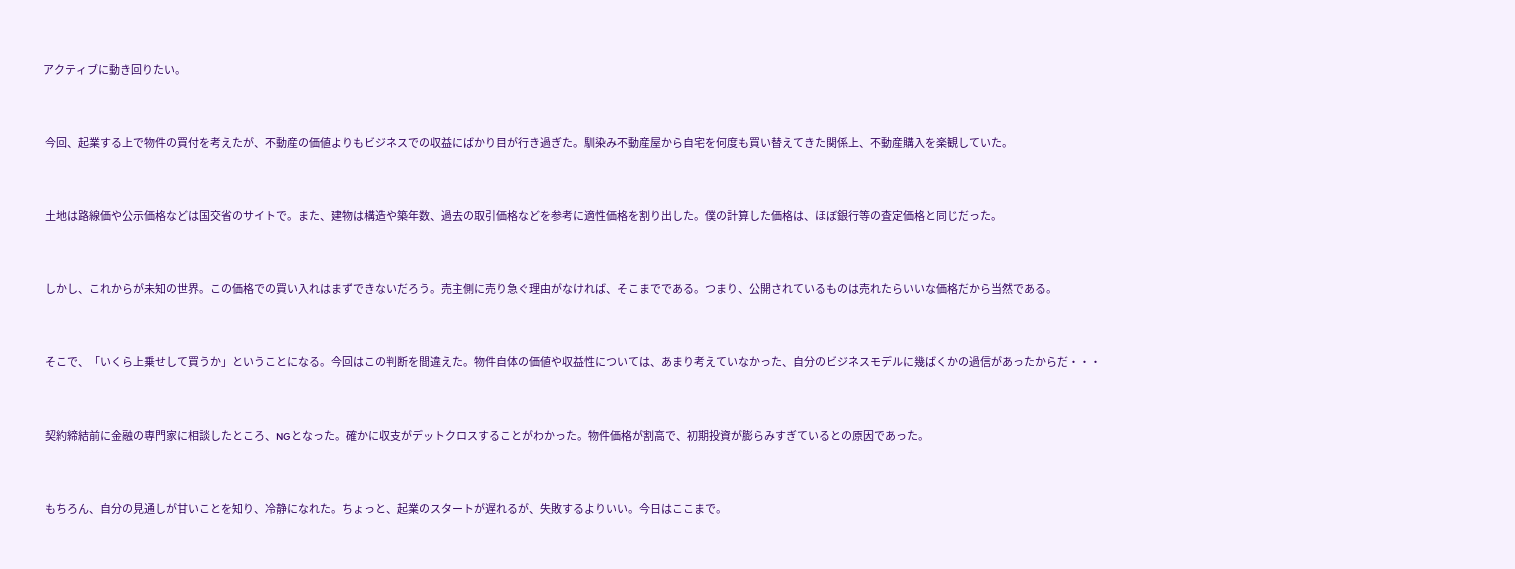アクティブに動き回りたい。



 今回、起業する上で物件の買付を考えたが、不動産の価値よりもビジネスでの収益にばかり目が行き過ぎた。馴染み不動産屋から自宅を何度も買い替えてきた関係上、不動産購入を楽観していた。



 土地は路線価や公示価格などは国交省のサイトで。また、建物は構造や築年数、過去の取引価格などを参考に適性価格を割り出した。僕の計算した価格は、ほぼ銀行等の査定価格と同じだった。



 しかし、これからが未知の世界。この価格での買い入れはまずできないだろう。売主側に売り急ぐ理由がなければ、そこまでである。つまり、公開されているものは売れたらいいな価格だから当然である。



 そこで、「いくら上乗せして買うか」ということになる。今回はこの判断を間違えた。物件自体の価値や収益性については、あまり考えていなかった、自分のビジネスモデルに幾ばくかの過信があったからだ・・・



 契約締結前に金融の専門家に相談したところ、NGとなった。確かに収支がデットクロスすることがわかった。物件価格が割高で、初期投資が膨らみすぎているとの原因であった。



 もちろん、自分の見通しが甘いことを知り、冷静になれた。ちょっと、起業のスタートが遅れるが、失敗するよりいい。今日はここまで。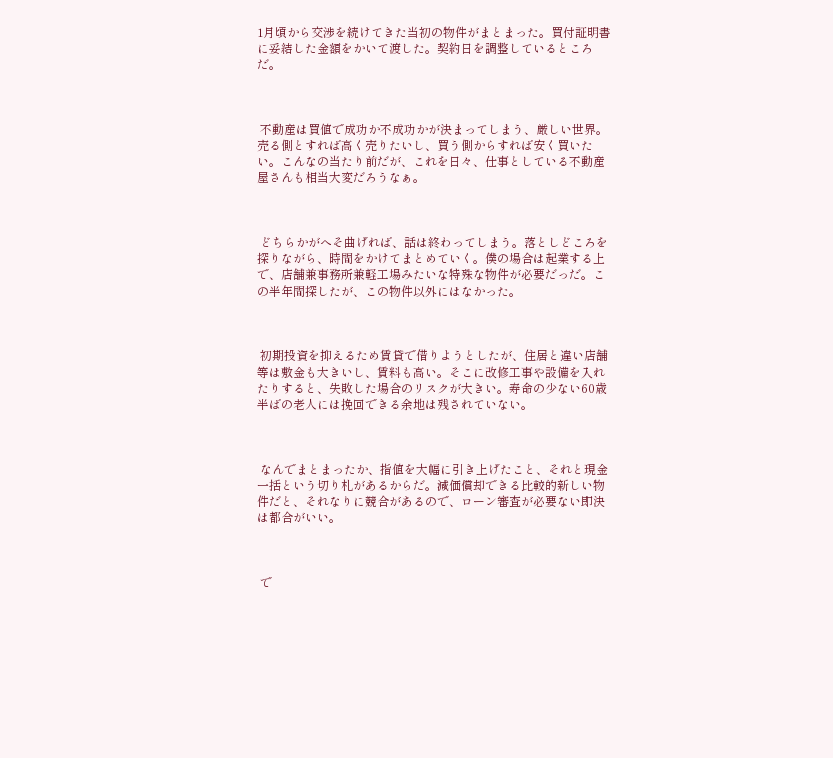1月頃から交渉を続けてきた当初の物件がまとまった。買付証明書に妥結した金額をかいて渡した。契約日を調整しているところだ。



 不動産は買値で成功か不成功かが決まってしまう、厳しい世界。売る側とすれば高く売りたいし、買う側からすれば安く買いたい。こんなの当たり前だが、これを日々、仕事としている不動産屋さんも相当大変だろうなぁ。



 どちらかがへそ曲げれば、話は終わってしまう。落としどころを探りながら、時間をかけてまとめていく。僕の場合は起業する上で、店舗兼事務所兼軽工場みたいな特殊な物件が必要だっだ。この半年間探したが、この物件以外にはなかった。



 初期投資を抑えるため賃貸で借りようとしたが、住居と違い店舗等は敷金も大きいし、賃料も高い。そこに改修工事や設備を入れたりすると、失敗した場合のリスクが大きい。寿命の少ない60歳半ばの老人には挽回できる余地は残されていない。



 なんでまとまったか、指値を大幅に引き上げたこと、それと現金一括という切り札があるからだ。減価償却できる比較的新しい物件だと、それなりに競合があるので、ローン審査が必要ない即決は都合がいい。



 で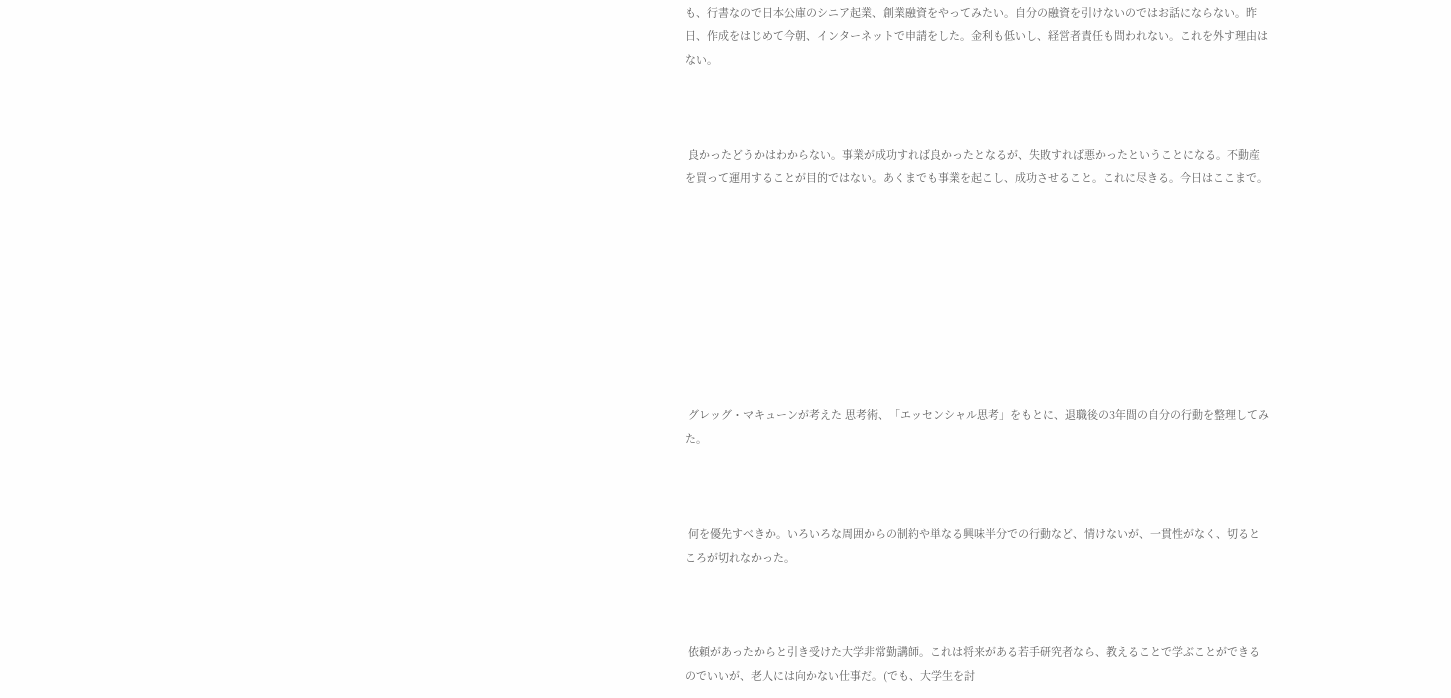も、行書なので日本公庫のシニア起業、創業融資をやってみたい。自分の融資を引けないのではお話にならない。昨日、作成をはじめて今朝、インターネットで申請をした。金利も低いし、経営者責任も問われない。これを外す理由はない。



 良かったどうかはわからない。事業が成功すれば良かったとなるが、失敗すれば悪かったということになる。不動産を買って運用することが目的ではない。あくまでも事業を起こし、成功させること。これに尽きる。今日はここまで。









 グレッグ・マキューンが考えた 思考術、「エッセンシャル思考」をもとに、退職後の3年間の自分の行動を整理してみた。



 何を優先すべきか。いろいろな周囲からの制約や単なる興味半分での行動など、情けないが、一貫性がなく、切るところが切れなかった。



 依頼があったからと引き受けた大学非常勤講師。これは将来がある若手研究者なら、教えることで学ぶことができるのでいいが、老人には向かない仕事だ。(でも、大学生を討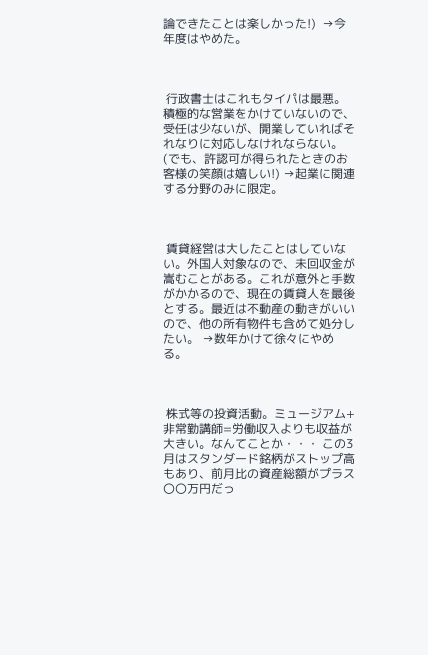論できたことは楽しかった!)  →今年度はやめた。



 行政書士はこれもタイパは最悪。積極的な営業をかけていないので、受任は少ないが、開業していればそれなりに対応しなけれならない。(でも、許認可が得られたときのお客様の笑顔は嬉しい!) →起業に関連する分野のみに限定。



 賃貸経営は大したことはしていない。外国人対象なので、未回収金が嵩むことがある。これが意外と手数がかかるので、現在の賃貸人を最後とする。最近は不動産の動きがいいので、他の所有物件も含めて処分したい。 →数年かけて徐々にやめる。



 株式等の投資活動。ミュージアム+非常勤講師=労働収入よりも収益が大きい。なんてことか・・・ この3月はスタンダード銘柄がストップ高もあり、前月比の資産総額がプラス〇〇万円だっ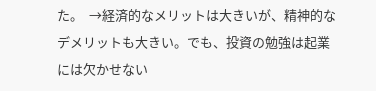た。  →経済的なメリットは大きいが、精神的なデメリットも大きい。でも、投資の勉強は起業には欠かせない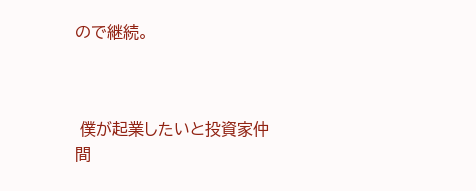ので継続。



 僕が起業したいと投資家仲間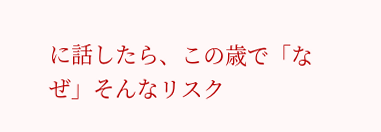に話したら、この歳で「なぜ」そんなリスク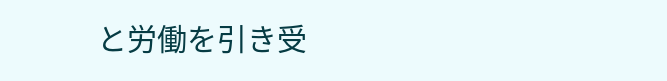と労働を引き受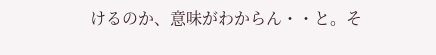けるのか、意味がわからん・・と。そ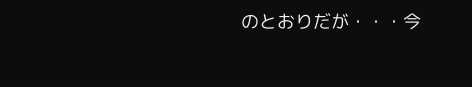のとおりだが・・・今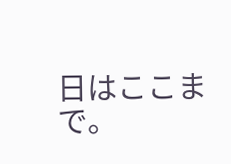日はここまで。